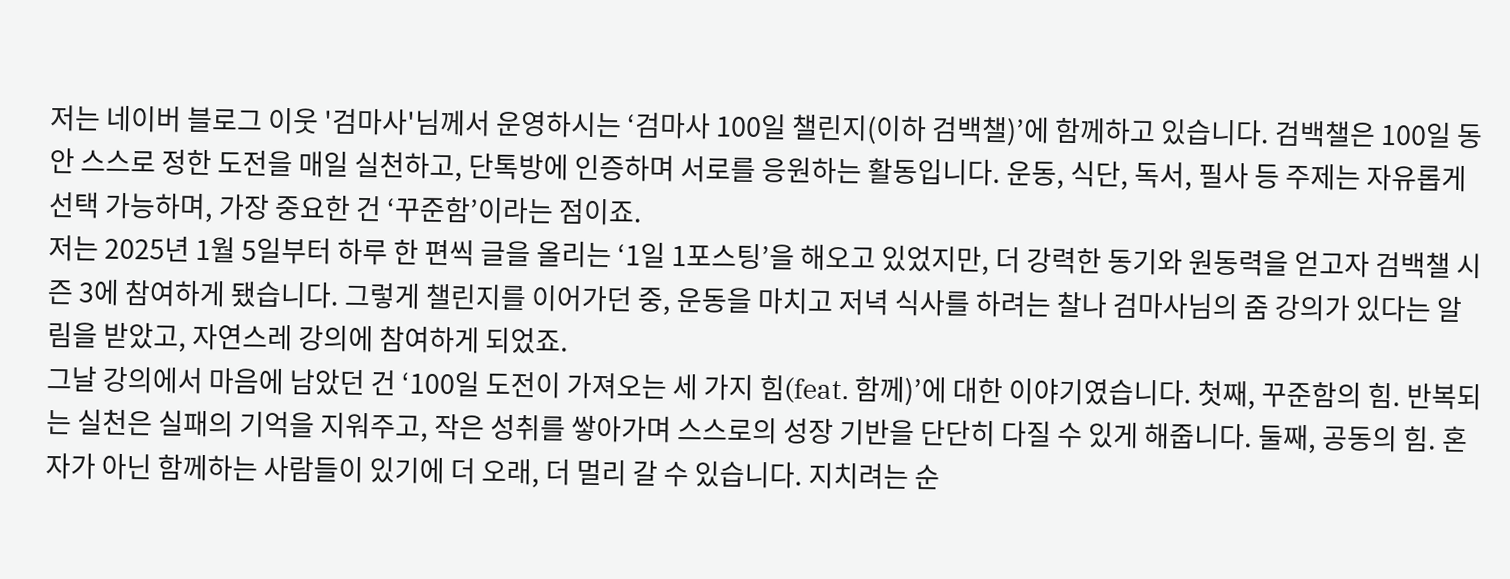저는 네이버 블로그 이웃 '검마사'님께서 운영하시는 ‘검마사 100일 챌린지(이하 검백챌)’에 함께하고 있습니다. 검백챌은 100일 동안 스스로 정한 도전을 매일 실천하고, 단톡방에 인증하며 서로를 응원하는 활동입니다. 운동, 식단, 독서, 필사 등 주제는 자유롭게 선택 가능하며, 가장 중요한 건 ‘꾸준함’이라는 점이죠.
저는 2025년 1월 5일부터 하루 한 편씩 글을 올리는 ‘1일 1포스팅’을 해오고 있었지만, 더 강력한 동기와 원동력을 얻고자 검백챌 시즌 3에 참여하게 됐습니다. 그렇게 챌린지를 이어가던 중, 운동을 마치고 저녁 식사를 하려는 찰나 검마사님의 줌 강의가 있다는 알림을 받았고, 자연스레 강의에 참여하게 되었죠.
그날 강의에서 마음에 남았던 건 ‘100일 도전이 가져오는 세 가지 힘(feat. 함께)’에 대한 이야기였습니다. 첫째, 꾸준함의 힘. 반복되는 실천은 실패의 기억을 지워주고, 작은 성취를 쌓아가며 스스로의 성장 기반을 단단히 다질 수 있게 해줍니다. 둘째, 공동의 힘. 혼자가 아닌 함께하는 사람들이 있기에 더 오래, 더 멀리 갈 수 있습니다. 지치려는 순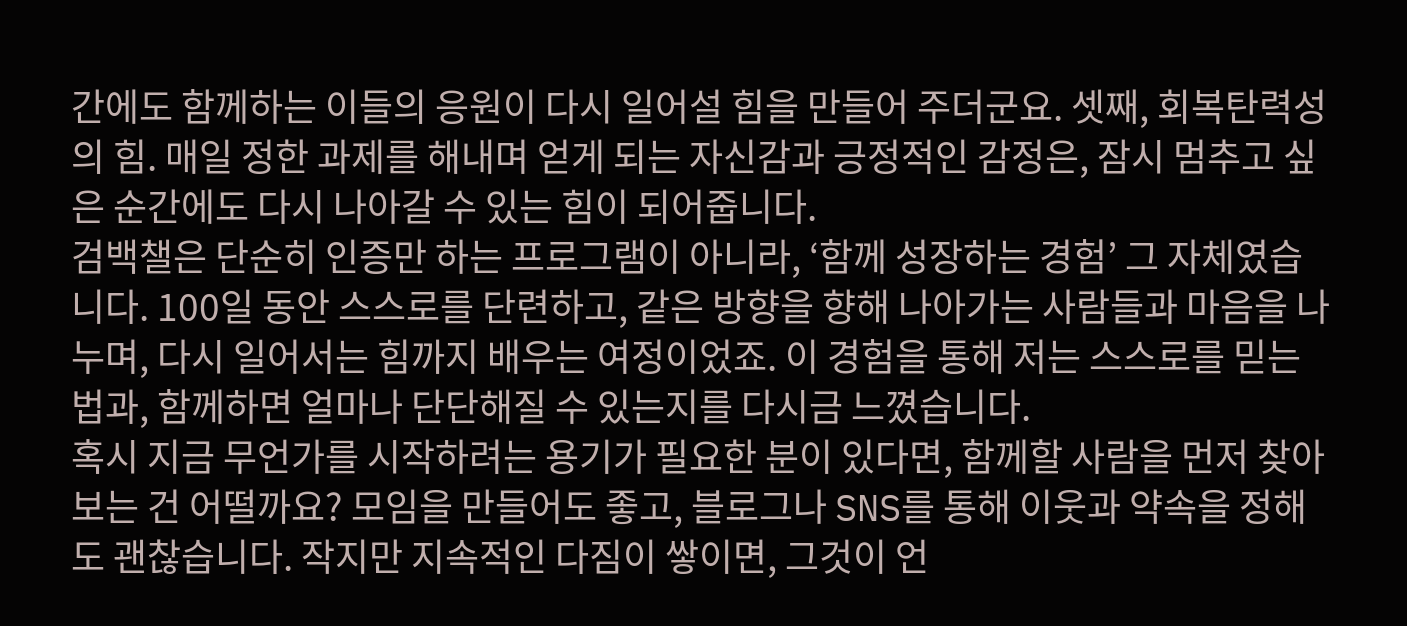간에도 함께하는 이들의 응원이 다시 일어설 힘을 만들어 주더군요. 셋째, 회복탄력성의 힘. 매일 정한 과제를 해내며 얻게 되는 자신감과 긍정적인 감정은, 잠시 멈추고 싶은 순간에도 다시 나아갈 수 있는 힘이 되어줍니다.
검백챌은 단순히 인증만 하는 프로그램이 아니라, ‘함께 성장하는 경험’ 그 자체였습니다. 100일 동안 스스로를 단련하고, 같은 방향을 향해 나아가는 사람들과 마음을 나누며, 다시 일어서는 힘까지 배우는 여정이었죠. 이 경험을 통해 저는 스스로를 믿는 법과, 함께하면 얼마나 단단해질 수 있는지를 다시금 느꼈습니다.
혹시 지금 무언가를 시작하려는 용기가 필요한 분이 있다면, 함께할 사람을 먼저 찾아보는 건 어떨까요? 모임을 만들어도 좋고, 블로그나 SNS를 통해 이웃과 약속을 정해도 괜찮습니다. 작지만 지속적인 다짐이 쌓이면, 그것이 언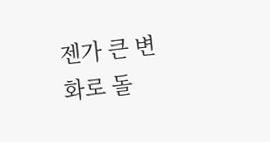젠가 큰 변화로 돌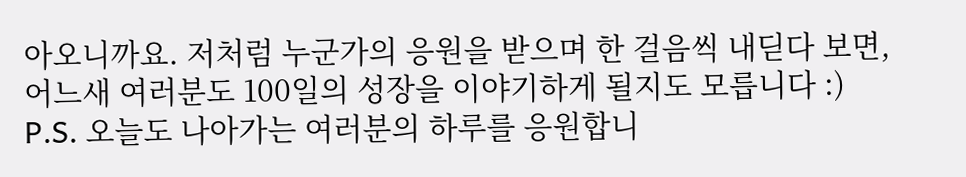아오니까요. 저처럼 누군가의 응원을 받으며 한 걸음씩 내딛다 보면, 어느새 여러분도 100일의 성장을 이야기하게 될지도 모릅니다 :)
P.S. 오늘도 나아가는 여러분의 하루를 응원합니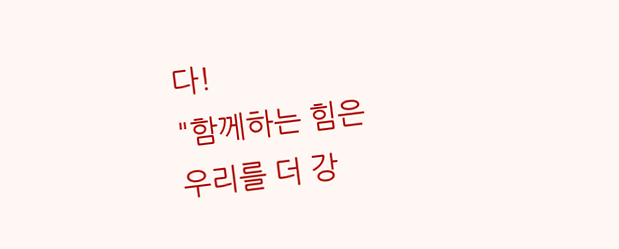다!
"함께하는 힘은
우리를 더 강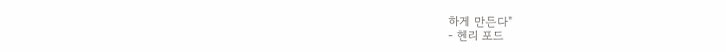하게 만든다"
- 헨리 포드